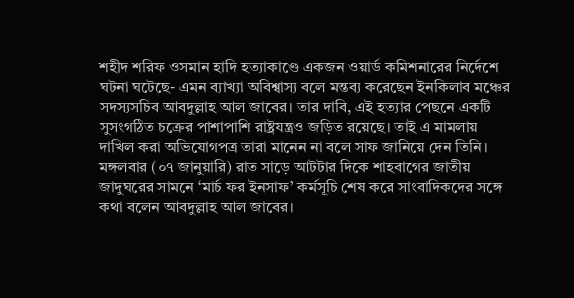শহীদ শরিফ ওসমান হাদি হত্যাকাণ্ডে একজন ওয়ার্ড কমিশনারের নির্দেশে ঘটনা ঘটেছে- এমন ব্যাখ্যা অবিশ্বাস্য বলে মন্তব্য করেছেন ইনকিলাব মঞ্চের সদস্যসচিব আবদুল্লাহ আল জাবের। তার দাবি, এই হত্যার পেছনে একটি সুসংগঠিত চক্রের পাশাপাশি রাষ্ট্রযন্ত্রও জড়িত রয়েছে। তাই এ মামলায় দাখিল করা অভিযোগপত্র তারা মানেন না বলে সাফ জানিয়ে দেন তিনি।
মঙ্গলবার (০৭ জানুয়ারি) রাত সাড়ে আটটার দিকে শাহবাগের জাতীয় জাদুঘরের সামনে ‘মার্চ ফর ইনসাফ’ কর্মসূচি শেষ করে সাংবাদিকদের সঙ্গে কথা বলেন আবদুল্লাহ আল জাবের।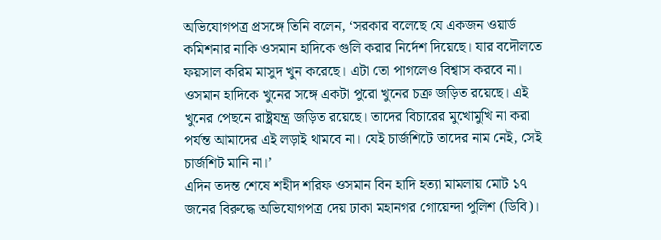অভিযোগপত্র প্রসঙ্গে তিনি বলেন, ‘সরকার বলেছে যে একজন ওয়ার্ড কমিশনার নাকি ওসমান হাদিকে গুলি করার নির্দেশ দিয়েছে। যার বদৌলতে ফয়সাল করিম মাসুদ খুন করেছে। এটা তো পাগলেও বিশ্বাস করবে না। ওসমান হাদিকে খুনের সঙ্গে একটা পুরো খুনের চক্র জড়িত রয়েছে। এই খুনের পেছনে রাষ্ট্রযন্ত্র জড়িত রয়েছে। তাদের বিচারের মুখোমুখি না করা পর্যন্ত আমাদের এই লড়াই থামবে না। যেই চার্জশিটে তাদের নাম নেই, সেই চার্জশিট মানি না।’
এদিন তদন্ত শেষে শহীদ শরিফ ওসমান বিন হাদি হত্যা মামলায় মোট ১৭ জনের বিরুদ্ধে অভিযোগপত্র দেয় ঢাকা মহানগর গোয়েন্দা পুলিশ (ডিবি)।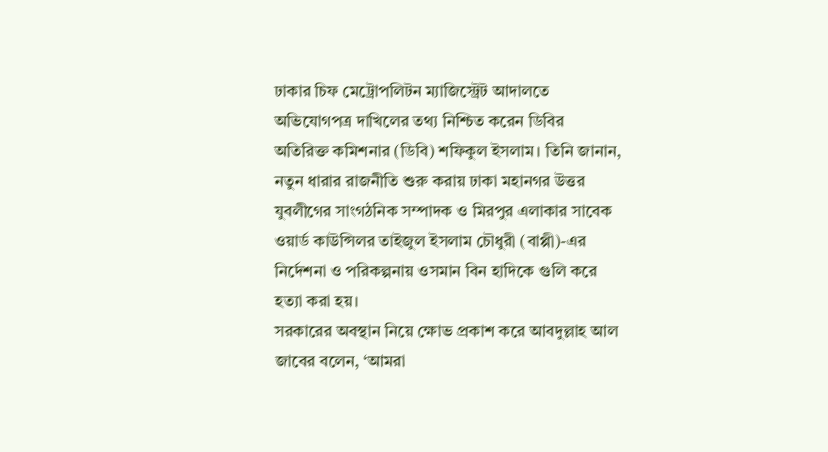ঢাকার চিফ মেট্রোপলিটন ম্যাজিস্ট্রেট আদালতে অভিযোগপত্র দাখিলের তথ্য নিশ্চিত করেন ডিবির অতিরিক্ত কমিশনার (ডিবি) শফিকুল ইসলাম। তিনি জানান, নতুন ধারার রাজনীতি শুরু করায় ঢাকা মহানগর উত্তর যুবলীগের সাংগঠনিক সম্পাদক ও মিরপুর এলাকার সাবেক ওয়ার্ড কাউন্সিলর তাইজুল ইসলাম চৌধুরী (বাপ্পী)-এর নির্দেশনা ও পরিকল্পনায় ওসমান বিন হাদিকে গুলি করে হত্যা করা হয়।
সরকারের অবস্থান নিয়ে ক্ষোভ প্রকাশ করে আবদুল্লাহ আল জাবের বলেন, ‘আমরা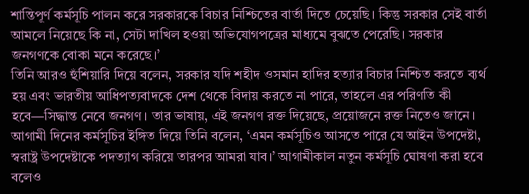শান্তিপূর্ণ কর্মসূচি পালন করে সরকারকে বিচার নিশ্চিতের বার্তা দিতে চেয়েছি। কিন্তু সরকার সেই বার্তা আমলে নিয়েছে কি না, সেটা দাখিল হওয়া অভিযোগপত্রের মাধ্যমে বুঝতে পেরেছি। সরকার জনগণকে বোকা মনে করেছে।’
তিনি আরও হুঁশিয়ারি দিয়ে বলেন, সরকার যদি শহীদ ওসমান হাদির হত্যার বিচার নিশ্চিত করতে ব্যর্থ হয় এবং ভারতীয় আধিপত্যবাদকে দেশ থেকে বিদায় করতে না পারে, তাহলে এর পরিণতি কী হবে—সিদ্ধান্ত নেবে জনগণ। তার ভাষায়, এই জনগণ রক্ত দিয়েছে, প্রয়োজনে রক্ত নিতেও জানে।
আগামী দিনের কর্মসূচির ইঙ্গিত দিয়ে তিনি বলেন, ‘এমন কর্মসূচিও আসতে পারে যে আইন উপদেষ্টা, স্বরাষ্ট্র উপদেষ্টাকে পদত্যাগ করিয়ে তারপর আমরা যাব।’ আগামীকাল নতুন কর্মসূচি ঘোষণা করা হবে বলেও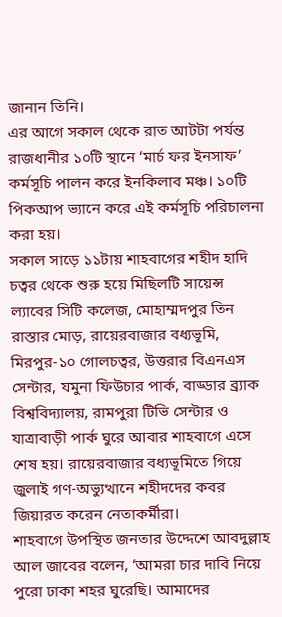জানান তিনি।
এর আগে সকাল থেকে রাত আটটা পর্যন্ত রাজধানীর ১০টি স্থানে ‘মার্চ ফর ইনসাফ’ কর্মসূচি পালন করে ইনকিলাব মঞ্চ। ১০টি পিকআপ ভ্যানে করে এই কর্মসূচি পরিচালনা করা হয়।
সকাল সাড়ে ১১টায় শাহবাগের শহীদ হাদি চত্বর থেকে শুরু হয়ে মিছিলটি সায়েন্স ল্যাবের সিটি কলেজ, মোহাম্মদপুর তিন রাস্তার মোড়, রায়েরবাজার বধ্যভূমি, মিরপুর-১০ গোলচত্বর, উত্তরার বিএনএস সেন্টার, যমুনা ফিউচার পার্ক, বাড্ডার ব্র্যাক বিশ্ববিদ্যালয়, রামপুরা টিভি সেন্টার ও যাত্রাবাড়ী পার্ক ঘুরে আবার শাহবাগে এসে শেষ হয়। রায়েরবাজার বধ্যভূমিতে গিয়ে জুলাই গণ-অভ্যুত্থানে শহীদদের কবর জিয়ারত করেন নেতাকর্মীরা।
শাহবাগে উপস্থিত জনতার উদ্দেশে আবদুল্লাহ আল জাবের বলেন, ‘আমরা চার দাবি নিয়ে পুরো ঢাকা শহর ঘুরেছি। আমাদের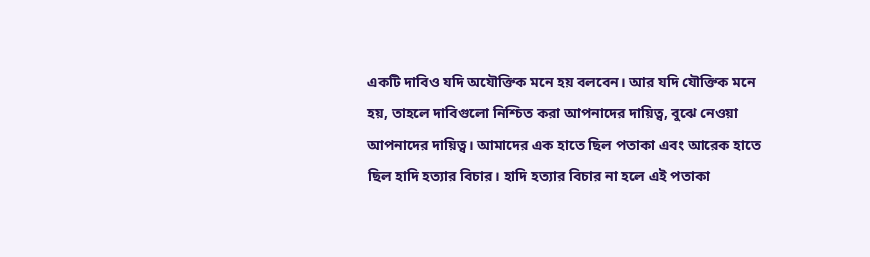একটি দাবিও যদি অযৌক্তিক মনে হয় বলবেন। আর যদি যৌক্তিক মনে হয়, তাহলে দাবিগুলো নিশ্চিত করা আপনাদের দায়িত্ব, বুঝে নেওয়া আপনাদের দায়িত্ব। আমাদের এক হাতে ছিল পতাকা এবং আরেক হাতে ছিল হাদি হত্যার বিচার। হাদি হত্যার বিচার না হলে এই পতাকা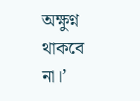অক্ষুণ্ন থাকবে না।’